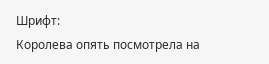Шрифт:
Королева опять посмотрела на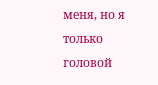меня, но я только головой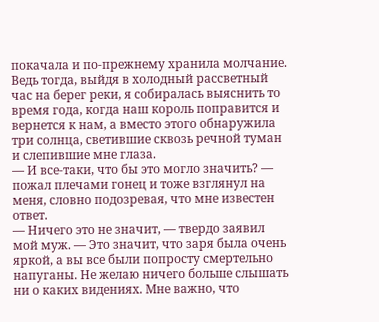покачала и по-прежнему хранила молчание. Ведь тогда, выйдя в холодный рассветный час на берег реки, я собиралась выяснить то время года, когда наш король поправится и вернется к нам, а вместо этого обнаружила три солнца, светившие сквозь речной туман и слепившие мне глаза.
— И все-таки, что бы это могло значить? — пожал плечами гонец и тоже взглянул на меня, словно подозревая, что мне известен ответ.
— Ничего это не значит, — твердо заявил мой муж. — Это значит, что заря была очень яркой, а вы все были попросту смертельно напуганы. Не желаю ничего больше слышать ни о каких видениях. Мне важно, что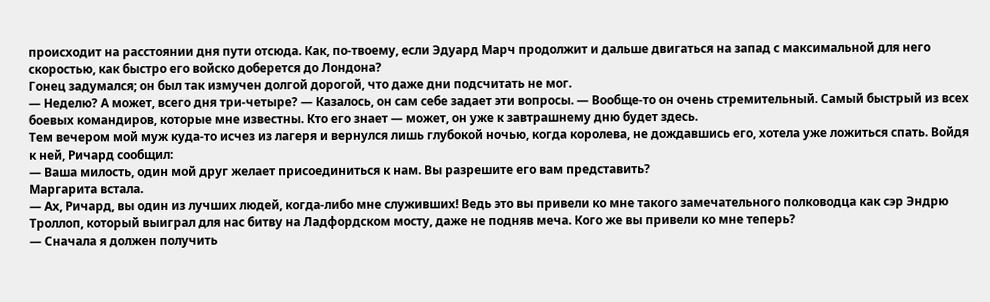происходит на расстоянии дня пути отсюда. Как, по-твоему, если Эдуард Марч продолжит и дальше двигаться на запад с максимальной для него скоростью, как быстро его войско доберется до Лондона?
Гонец задумался; он был так измучен долгой дорогой, что даже дни подсчитать не мог.
— Неделю? А может, всего дня три-четыре? — Казалось, он сам себе задает эти вопросы. — Вообще-то он очень стремительный. Самый быстрый из всех боевых командиров, которые мне известны. Кто его знает — может, он уже к завтрашнему дню будет здесь.
Тем вечером мой муж куда-то исчез из лагеря и вернулся лишь глубокой ночью, когда королева, не дождавшись его, хотела уже ложиться спать. Войдя к ней, Ричард сообщил:
— Ваша милость, один мой друг желает присоединиться к нам. Вы разрешите его вам представить?
Маргарита встала.
— Ах, Ричард, вы один из лучших людей, когда-либо мне служивших! Ведь это вы привели ко мне такого замечательного полководца как сэр Эндрю Троллоп, который выиграл для нас битву на Ладфордском мосту, даже не подняв меча. Кого же вы привели ко мне теперь?
— Сначала я должен получить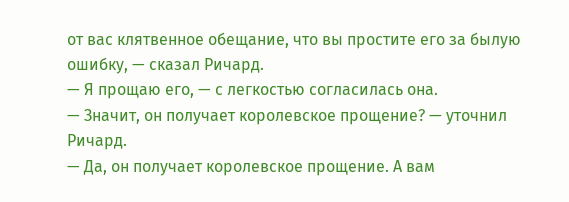от вас клятвенное обещание, что вы простите его за былую ошибку, — сказал Ричард.
— Я прощаю его, — с легкостью согласилась она.
— Значит, он получает королевское прощение? — уточнил Ричард.
— Да, он получает королевское прощение. А вам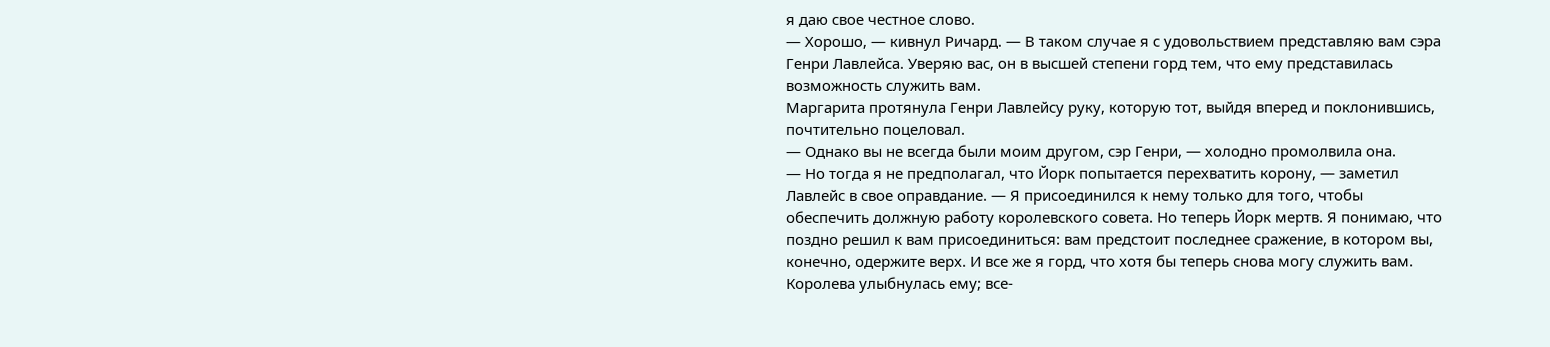я даю свое честное слово.
— Хорошо, — кивнул Ричард. — В таком случае я с удовольствием представляю вам сэра Генри Лавлейса. Уверяю вас, он в высшей степени горд тем, что ему представилась возможность служить вам.
Маргарита протянула Генри Лавлейсу руку, которую тот, выйдя вперед и поклонившись, почтительно поцеловал.
— Однако вы не всегда были моим другом, сэр Генри, — холодно промолвила она.
— Но тогда я не предполагал, что Йорк попытается перехватить корону, — заметил Лавлейс в свое оправдание. — Я присоединился к нему только для того, чтобы обеспечить должную работу королевского совета. Но теперь Йорк мертв. Я понимаю, что поздно решил к вам присоединиться: вам предстоит последнее сражение, в котором вы, конечно, одержите верх. И все же я горд, что хотя бы теперь снова могу служить вам.
Королева улыбнулась ему; все-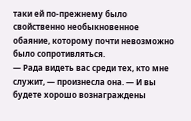таки ей по-прежнему было свойственно необыкновенное обаяние, которому почти невозможно было сопротивляться.
— Рада видеть вас среди тех, кто мне служит, — произнесла она. — И вы будете хорошо вознаграждены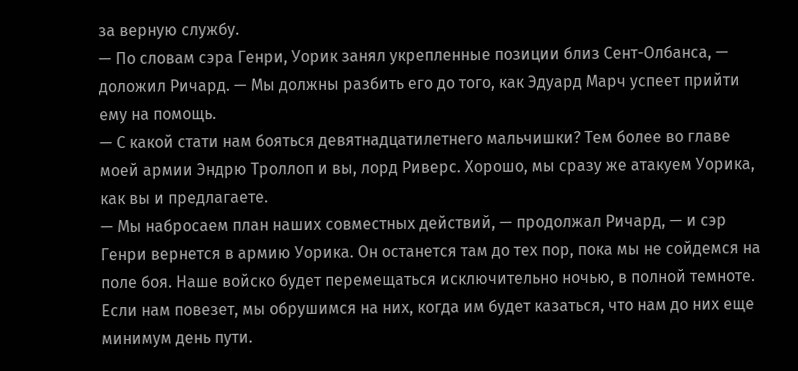за верную службу.
— По словам сэра Генри, Уорик занял укрепленные позиции близ Сент-Олбанса, — доложил Ричард. — Мы должны разбить его до того, как Эдуард Марч успеет прийти ему на помощь.
— С какой стати нам бояться девятнадцатилетнего мальчишки? Тем более во главе моей армии Эндрю Троллоп и вы, лорд Риверс. Хорошо, мы сразу же атакуем Уорика, как вы и предлагаете.
— Мы набросаем план наших совместных действий, — продолжал Ричард, — и сэр Генри вернется в армию Уорика. Он останется там до тех пор, пока мы не сойдемся на поле боя. Наше войско будет перемещаться исключительно ночью, в полной темноте. Если нам повезет, мы обрушимся на них, когда им будет казаться, что нам до них еще минимум день пути.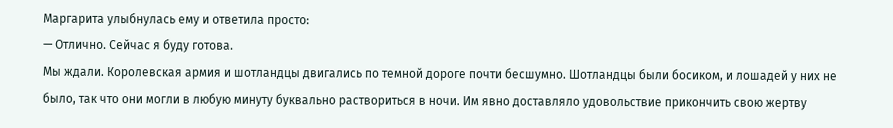Маргарита улыбнулась ему и ответила просто:
— Отлично. Сейчас я буду готова.
Мы ждали. Королевская армия и шотландцы двигались по темной дороге почти бесшумно. Шотландцы были босиком, и лошадей у них не было, так что они могли в любую минуту буквально раствориться в ночи. Им явно доставляло удовольствие прикончить свою жертву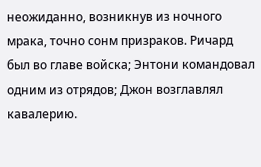неожиданно, возникнув из ночного мрака, точно сонм призраков. Ричард был во главе войска; Энтони командовал одним из отрядов; Джон возглавлял кавалерию.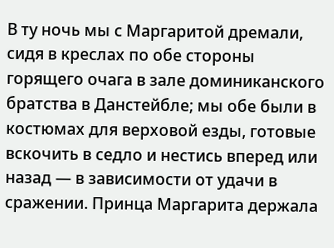В ту ночь мы с Маргаритой дремали, сидя в креслах по обе стороны горящего очага в зале доминиканского братства в Данстейбле; мы обе были в костюмах для верховой езды, готовые вскочить в седло и нестись вперед или назад — в зависимости от удачи в сражении. Принца Маргарита держала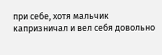при себе, хотя мальчик капризничал и вел себя довольно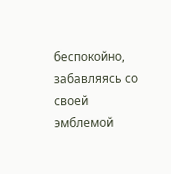беспокойно, забавляясь со своей эмблемой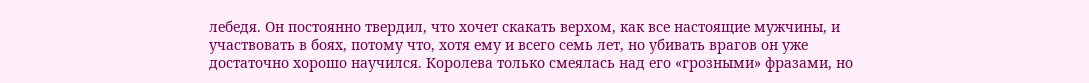лебедя. Он постоянно твердил, что хочет скакать верхом, как все настоящие мужчины, и участвовать в боях, потому что, хотя ему и всего семь лет, но убивать врагов он уже достаточно хорошо научился. Королева только смеялась над его «грозными» фразами, но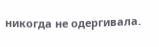никогда не одергивала.